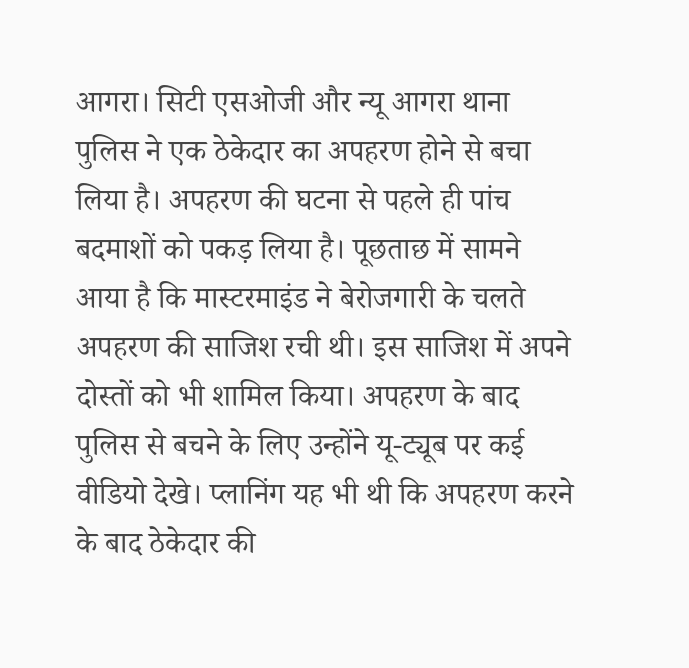आगरा। सिटी एसओजी और न्यू आगरा थाना पुलिस ने एक ठेकेदार का अपहरण होने से बचा लिया है। अपहरण की घटना से पहले ही पांच बदमाशों को पकड़ लिया है। पूछताछ में सामने आया है कि मास्टरमाइंड ने बेरोजगारी के चलते अपहरण की साजिश रची थी। इस साजिश में अपने दोस्तों को भी शामिल किया। अपहरण के बाद पुलिस से बचने के लिए उन्होंने यू-ट्यूब पर कई वीडियो देखे। प्लानिंग यह भी थी कि अपहरण करने के बाद ठेकेदार की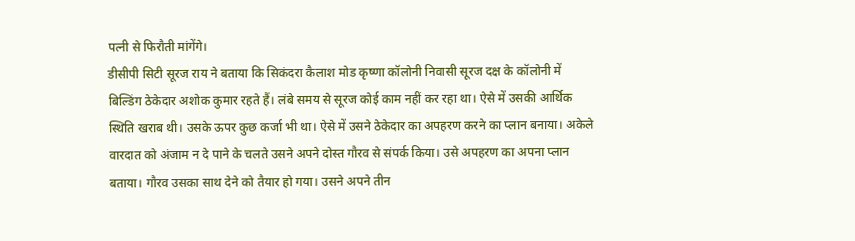पत्नी से फिरौती मांगेंगे।
डीसीपी सिटी सूरज राय ने बताया कि सिकंदरा कैलाश मोड कृष्णा कॉलोनी निवासी सूरज दक्ष के कॉलोनी में बिल्डिंग ठेकेदार अशोक कुमार रहते हैं। लंबे समय से सूरज कोई काम नहीं कर रहा था। ऐसे में उसकी आर्थिक स्थिति खराब थी। उसके ऊपर कुछ कर्जा भी था। ऐसे में उसने ठेकेदार का अपहरण करने का प्लान बनाया। अकेले वारदात को अंजाम न दे पाने के चलते उसने अपने दोस्त गौरव से संपर्क किया। उसे अपहरण का अपना प्लान बताया। गौरव उसका साथ देने को तैयार हो गया। उसने अपने तीन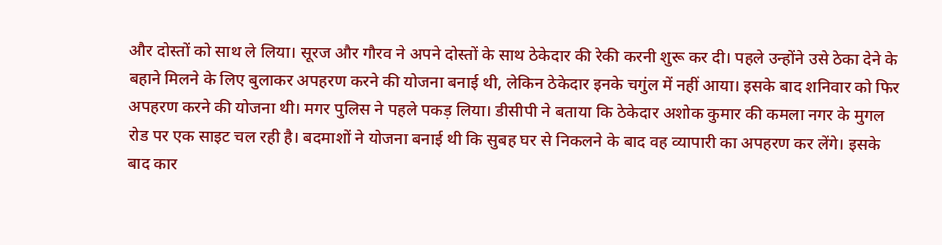और दोस्तों को साथ ले लिया। सूरज और गौरव ने अपने दोस्तों के साथ ठेकेदार की रेकी करनी शुरू कर दी। पहले उन्होंने उसे ठेका देने के बहाने मिलने के लिए बुलाकर अपहरण करने की योजना बनाई थी, लेकिन ठेकेदार इनके चगुंल में नहीं आया। इसके बाद शनिवार को फिर अपहरण करने की योजना थी। मगर पुलिस ने पहले पकड़ लिया। डीसीपी ने बताया कि ठेकेदार अशोक कुमार की कमला नगर के मुगल रोड पर एक साइट चल रही है। बदमाशों ने योजना बनाई थी कि सुबह घर से निकलने के बाद वह व्यापारी का अपहरण कर लेंगे। इसके बाद कार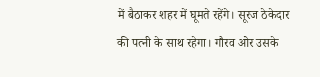में बैठाकर शहर में घूमते रहेंगे। सूरज ठेकेदार की पत्नी के साथ रहेगा। गौरव ओर उसके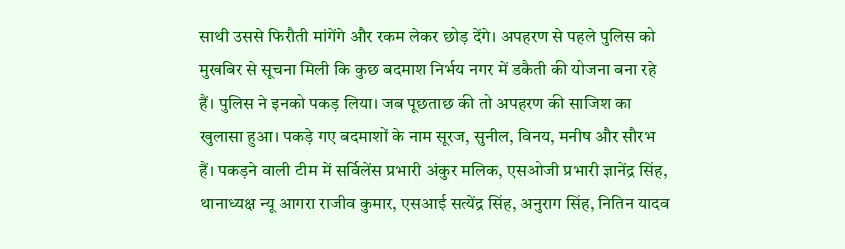साथी उससे फिरौती मांगेंगे और रकम लेकर छोड़ देंगे। अपहरण से पहले पुलिस को मुखबिर से सूचना मिली कि कुछ बदमाश निर्भय नगर में डकैती की योजना बना रहे हैं। पुलिस ने इनको पकड़ लिया। जब पूछताछ की तो अपहरण की साजिश का खुलासा हुआ। पकड़े गए बदमाशों के नाम सूरज, सुनील, विनय, मनीष और सौरभ हैं। पकड़ने वाली टीम में सर्विलेंस प्रभारी अंकुर मलिक, एसओजी प्रभारी ज्ञानेंद्र सिंह, थानाध्यक्ष न्यू आगरा राजीव कुमार, एसआई सत्येंद्र सिंह, अनुराग सिंह, नितिन यादव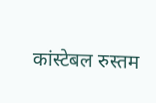कांस्टेबल रुस्तम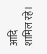आदि शामिल रहे।